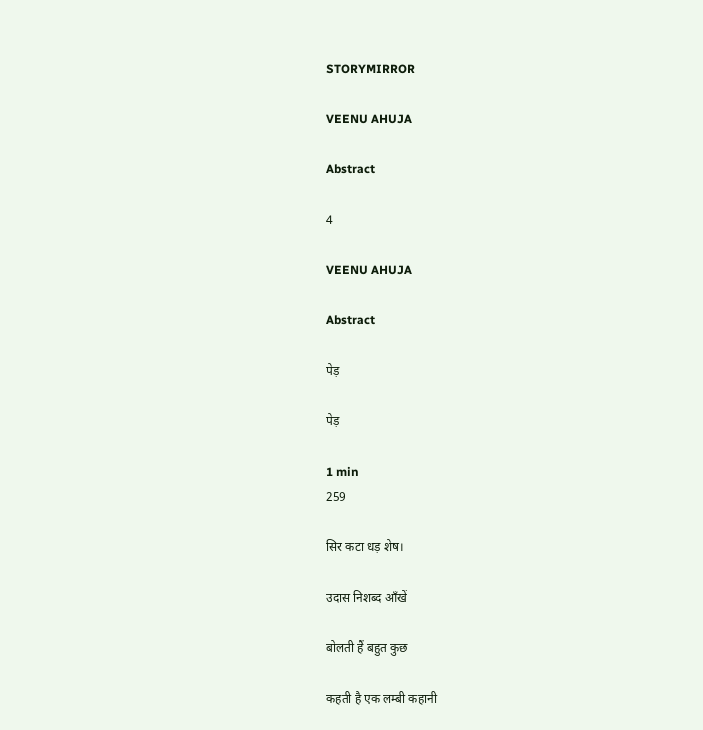STORYMIRROR

VEENU AHUJA

Abstract

4

VEENU AHUJA

Abstract

पेड़

पेड़

1 min
259

सिर कटा धड़ शेष।

उदास निशब्द आँखें

बोलती हैं बहुत कुछ

कहती है एक लम्बी कहानी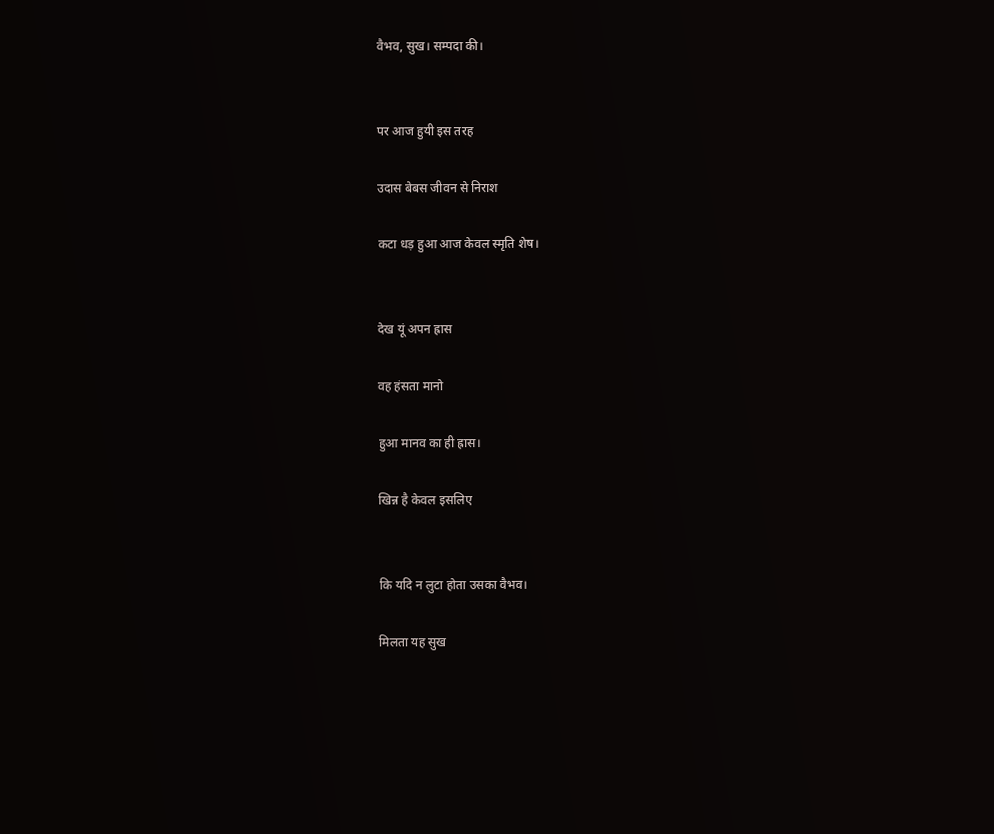वैभव, सुख। सम्पदा की।


पर आज हुयी इस तरह

उदास बेबस जीवन से निराश

कटा धड़ हुआ आज केवल स्मृति शेष।


देख यूं अपन ह्रास

वह हंसता मानो

हुआ मानव का ही ह्रास।

खिन्न है केवल इसलिए


कि यदि न लुटा होता उसका वैभव।

मिलता यह सुख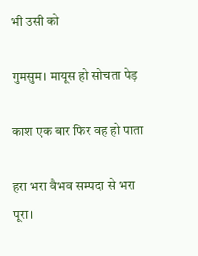भी उसी को

गुमसुम। मायूस हो सोचता पेड़

काश एक बार फिर वह हो पाता

हरा भरा वैभव सम्पदा से भरा पूरा।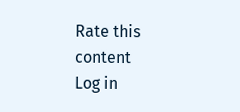Rate this content
Log in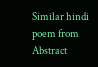Similar hindi poem from Abstract